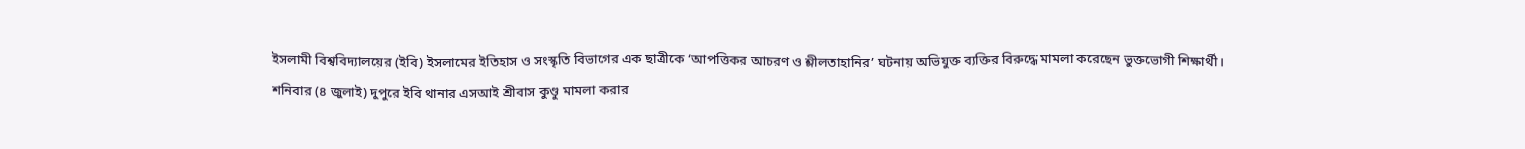ইসলামী বিশ্ববিদ্যালয়ের (ইবি) ইসলামের ইতিহাস ও সংস্কৃতি বিভাগের এক ছাত্রীকে ‘আপত্তিকর আচরণ ও শ্লীলতাহানির’ ঘটনায় অভিযুক্ত ব্যক্তির বিরুদ্ধে মামলা করেছেন ভুক্তভোগী শিক্ষার্থী।
শনিবার (৪ জুলাই) দুপুরে ইবি থানার এসআই শ্রীবাস কুণ্ডু মামলা করার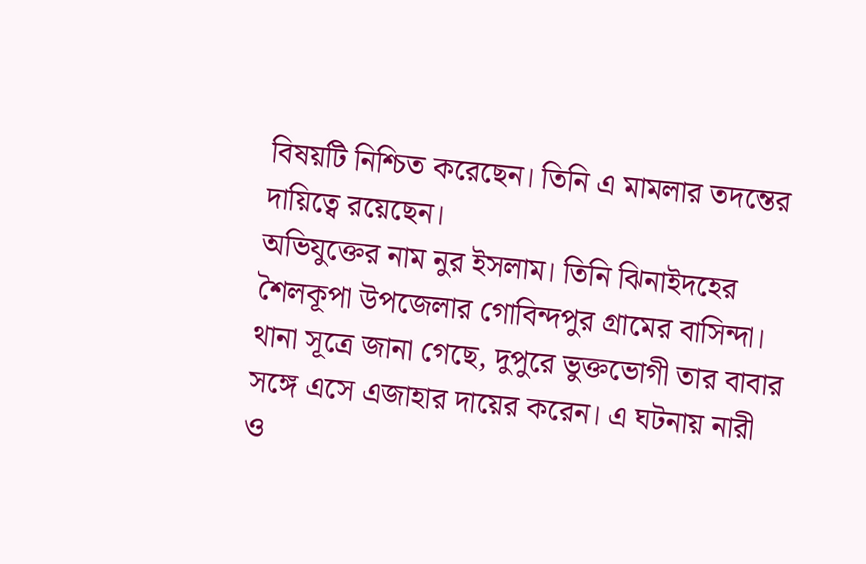বিষয়টি নিশ্চিত করেছেন। তিনি এ মামলার তদন্তের দায়িত্বে রয়েছেন।
অভিযুক্তের নাম নুর ইসলাম। তিনি ঝিনাইদহের শৈলকূপা উপজেলার গোবিন্দপুর গ্রামের বাসিন্দা।
থানা সূত্রে জানা গেছে, দুপুরে ভুক্তভোগী তার বাবার সঙ্গে এসে এজাহার দায়ের করেন। এ ঘটনায় নারী ও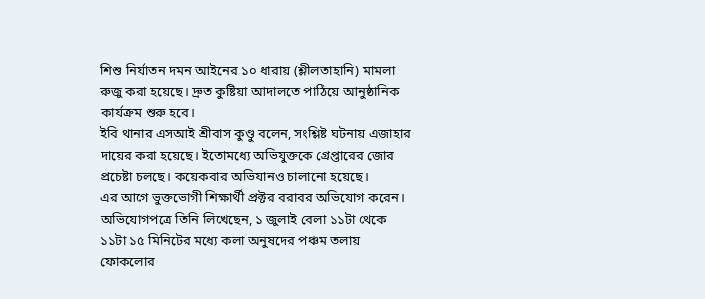শিশু নির্যাতন দমন আইনের ১০ ধারায় (শ্লীলতাহানি) মামলা রুজু করা হয়েছে। দ্রুত কুষ্টিয়া আদালতে পাঠিয়ে আনুষ্ঠানিক কার্যক্রম শুরু হবে।
ইবি থানার এসআই শ্রীবাস কুণ্ডু বলেন, সংশ্লিষ্ট ঘটনায় এজাহার দায়ের করা হয়েছে। ইতোমধ্যে অভিযুক্তকে গ্রেপ্তারের জোর প্রচেষ্টা চলছে। কয়েকবার অভিযানও চালানো হয়েছে।
এর আগে ভুক্তভোগী শিক্ষার্থী প্রক্টর বরাবর অভিযোগ করেন। অভিযোগপত্রে তিনি লিখেছেন, ১ জুলাই বেলা ১১টা থেকে ১১টা ১৫ মিনিটের মধ্যে কলা অনুষদের পঞ্চম তলায় ফোকলোর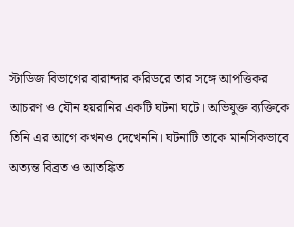স্টাডিজ বিভাগের বারান্দার করিডরে তার সঙ্গে আপত্তিকর আচরণ ও যৌন হয়রানির একটি ঘটনা ঘটে। অভিযুক্ত ব্যক্তিকে তিনি এর আগে কখনও দেখেননি। ঘটনাটি তাকে মানসিকভাবে অত্যন্ত বিব্রত ও আতঙ্কিত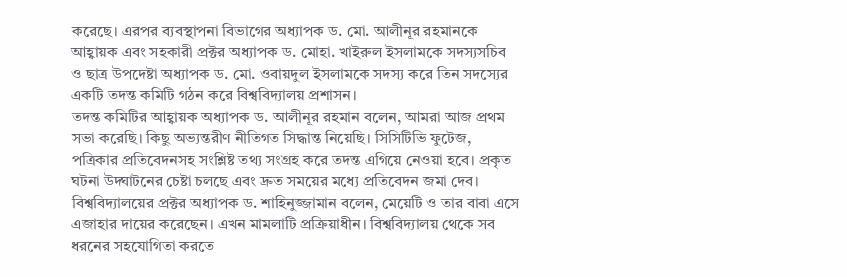করেছে। এরপর ব্যবস্থাপনা বিভাগের অধ্যাপক ড. মো. আলীনূর রহমানকে আহ্বায়ক এবং সহকারী প্রক্টর অধ্যাপক ড. মোহা. খাইরুল ইসলামকে সদস্যসচিব ও ছাত্র উপদেষ্টা অধ্যাপক ড. মো. ওবায়দুল ইসলামকে সদস্য করে তিন সদস্যের একটি তদন্ত কমিটি গঠন করে বিশ্ববিদ্যালয় প্রশাসন।
তদন্ত কমিটির আহ্বায়ক অধ্যাপক ড. আলীনূর রহমান বলেন, আমরা আজ প্রথম সভা করেছি। কিছু অভ্যন্তরীণ নীতিগত সিদ্ধান্ত নিয়েছি। সিসিটিভি ফুটেজ, পত্রিকার প্রতিবেদনসহ সংশ্লিষ্ট তথ্য সংগ্রহ করে তদন্ত এগিয়ে নেওয়া হবে। প্রকৃত ঘটনা উদ্ঘাটনের চেষ্টা চলছে এবং দ্রুত সময়ের মধ্যে প্রতিবেদন জমা দেব।
বিশ্ববিদ্যালয়ের প্রক্টর অধ্যাপক ড. শাহিনুজ্জামান বলেন, মেয়েটি ও তার বাবা এসে এজাহার দায়ের করেছেন। এখন মামলাটি প্রক্রিয়াধীন। বিশ্ববিদ্যালয় থেকে সব ধরনের সহযোগিতা করতে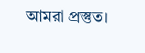আমরা প্রস্তুত।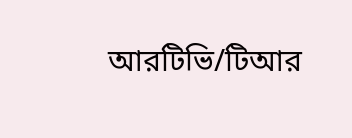আরটিভি/টিআর